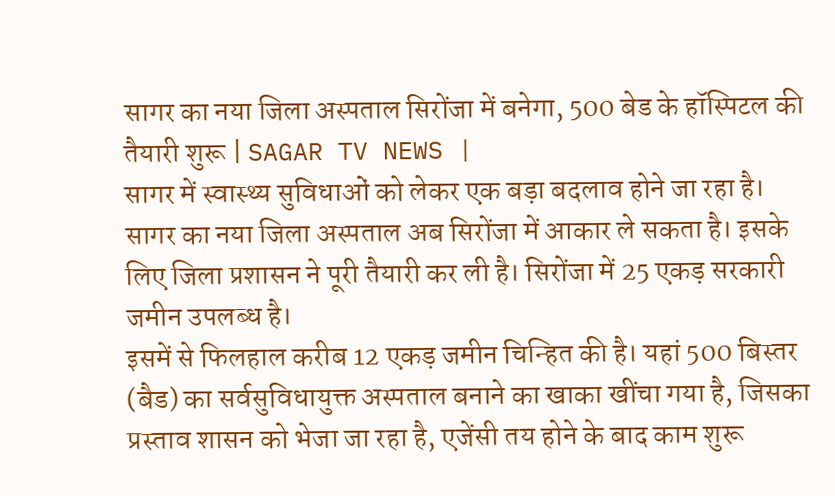सागर का नया जिला अस्पताल सिरोंजा में बनेगा, 500 बेड के हॉस्पिटल की तैयारी शुरू | SAGAR TV NEWS |
सागर में स्वास्थ्य सुविधाओं को लेकर एक बड़ा बदलाव होने जा रहा है। सागर का नया जिला अस्पताल अब सिरोंजा में आकार ले सकता है। इसके लिए जिला प्रशासन ने पूरी तैयारी कर ली है। सिरोंजा में 25 एकड़ सरकारी जमीन उपलब्ध है।
इसमें से फिलहाल करीब 12 एकड़ जमीन चिन्हित की है। यहां 500 बिस्तर (बैड) का सर्वसुविधायुक्त अस्पताल बनाने का खाका खींचा गया है, जिसका प्रस्ताव शासन को भेजा जा रहा है, एजेंसी तय होने के बाद काम शुरू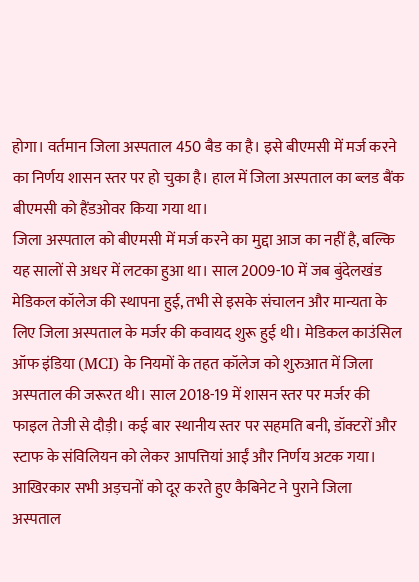होगा। वर्तमान जिला अस्पताल 450 बैड का है। इसे बीएमसी में मर्ज करने का निर्णय शासन स्तर पर हो चुका है। हाल में जिला अस्पताल का ब्लड बैंक बीएमसी को हैंडओवर किया गया था।
जिला अस्पताल को बीएमसी में मर्ज करने का मुद्दा आज का नहीं है, बल्कि यह सालों से अधर में लटका हुआ था। साल 2009-10 में जब बुंदेलखंड मेडिकल कॉलेज की स्थापना हुई, तभी से इसके संचालन और मान्यता के लिए जिला अस्पताल के मर्जर की कवायद शुरू हुई थी। मेडिकल काउंसिल ऑफ इंडिया (MCI) के नियमों के तहत कॉलेज को शुरुआत में जिला अस्पताल की जरूरत थी। साल 2018-19 में शासन स्तर पर मर्जर की फाइल तेजी से दौड़ी। कई बार स्थानीय स्तर पर सहमति बनी, डॉक्टरों और स्टाफ के संविलियन को लेकर आपत्तियां आईं और निर्णय अटक गया। आखिरकार सभी अड़चनों को दूर करते हुए कैबिनेट ने पुराने जिला अस्पताल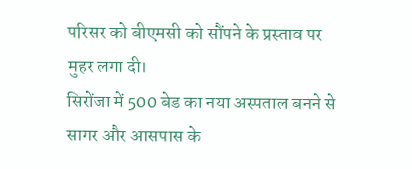परिसर को बीएमसी को सौंपने के प्रस्ताव पर मुहर लगा दी।
सिरोंजा में 500 बेड का नया अस्पताल बनने से सागर और आसपास के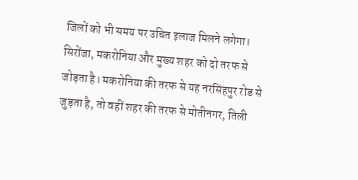जिलों को भी समय पर उचित इलाज मिलने लगेगा। सिरोंजा, मकरोनिया और मुख्य शहर को दो तरफ से जोड़ता है। मकरोनिया की तरफ से यह नरसिंहपुर रोड से जुड़ता है, तो वहीं शहर की तरफ से मोतीनगर, तिली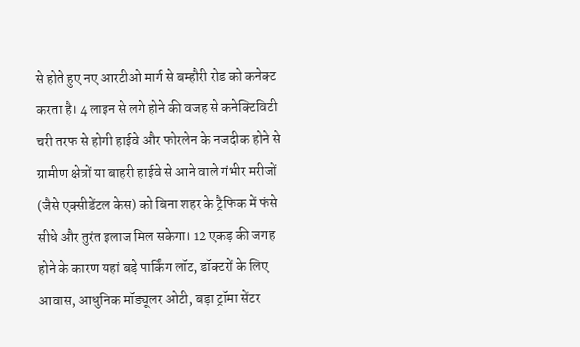से होते हुए नए आरटीओ मार्ग से बम्हौरी रोड को कनेक्ट करता है। 4 लाइन से लगे होने की वजह से कनेक्टिविटी चरी तरफ से होगी हाईवे और फोरलेन के नजदीक होने से ग्रामीण क्षेत्रों या बाहरी हाईवे से आने वाले गंभीर मरीजों (जैसे एक्सीडेंटल केस) को बिना शहर के ट्रैफिक में फंसे सीधे और तुरंत इलाज मिल सकेगा। 12 एकड़ की जगह होने के कारण यहां बड़े पार्किंग लॉट, डॉक्टरों के लिए आवास, आधुनिक मॉड्यूलर ओटी, बड़ा ट्रॉमा सेंटर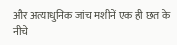और अत्याधुनिक जांच मशीनें एक ही छत के नीचे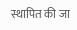स्थापित की जा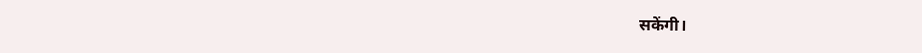सकेंगी।